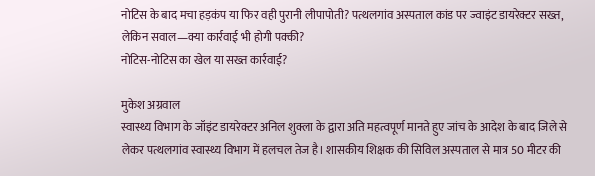नोटिस के बाद मचा हड़कंप या फिर वही पुरानी लीपापोती? पत्थलगांव अस्पताल कांड पर ज्वाइंट डायरेक्टर सख्त, लेकिन सवाल—क्या कार्रवाई भी होगी पक्की?
नोटिस-नोटिस का खेल या सख्त कार्रवाई?

मुकेश अग्रवाल
स्वास्थ्य विभाग के जॉइंट डायरेक्टर अनिल शुक्ला के द्वारा अति महत्वपूर्ण मानते हुए जांच के आदेश के बाद जिले से लेकर पत्थलगांव स्वास्थ्य विभाग में हलचल तेज है। शासकीय शिक्षक की सिविल अस्पताल से मात्र 50 मीटर की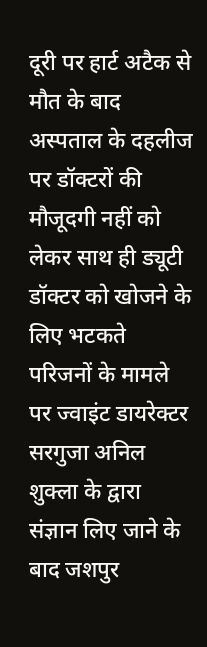दूरी पर हार्ट अटैक से मौत के बाद अस्पताल के दहलीज पर डॉक्टरों की मौजूदगी नहीं को लेकर साथ ही ड्यूटी डॉक्टर को खोजने के लिए भटकते परिजनों के मामले पर ज्वाइंट डायरेक्टर सरगुजा अनिल शुक्ला के द्वारा संज्ञान लिए जाने के बाद जशपुर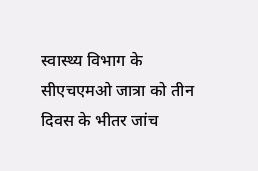स्वास्थ्य विभाग के सीएचएमओ जात्रा को तीन दिवस के भीतर जांच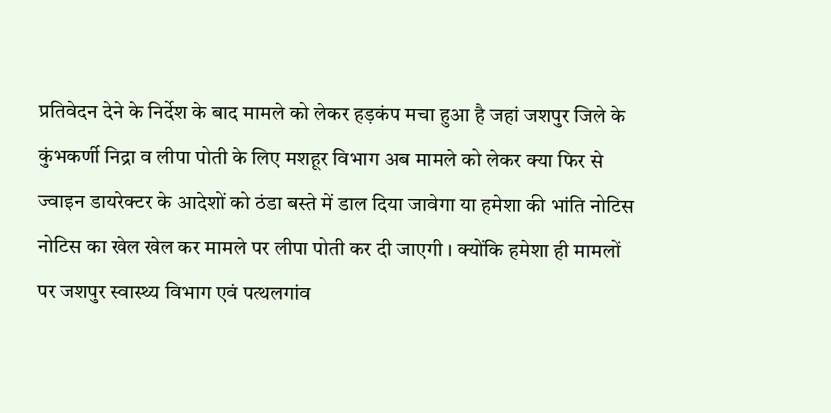प्रतिवेदन देने के निर्देश के बाद मामले को लेकर हड़कंप मचा हुआ है जहां जशपुर जिले के कुंभकर्णी निद्रा व लीपा पोती के लिए मशहूर विभाग अब मामले को लेकर क्या फिर से ज्वाइन डायरेक्टर के आदेशों को ठंडा बस्ते में डाल दिया जावेगा या हमेशा की भांति नोटिस नोटिस का खेल खेल कर मामले पर लीपा पोती कर दी जाएगी । क्योंकि हमेशा ही मामलों पर जशपुर स्वास्थ्य विभाग एवं पत्थलगांव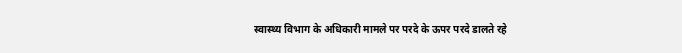स्वास्थ्य विभाग के अधिकारी मामले पर परदे के ऊपर परदे डालते रहे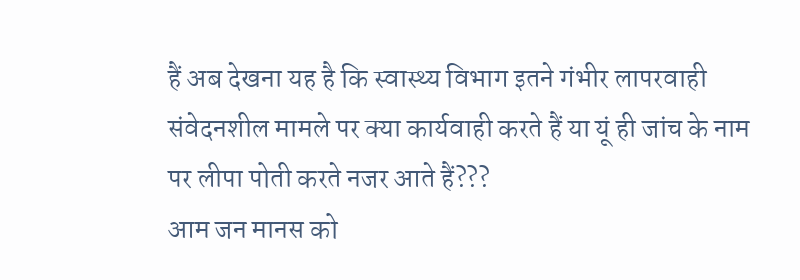हैं अब देखना यह है कि स्वास्थ्य विभाग इतने गंभीर लापरवाही संवेदनशील मामले पर क्या कार्यवाही करते हैं या यूं ही जांच के नाम पर लीपा पोती करते नजर आते हैं???
आम जन मानस को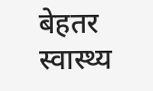बेहतर स्वास्थ्य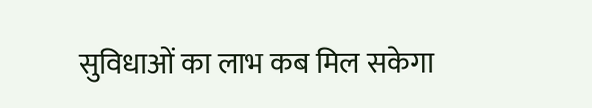सुविधाओं का लाभ कब मिल सकेगा